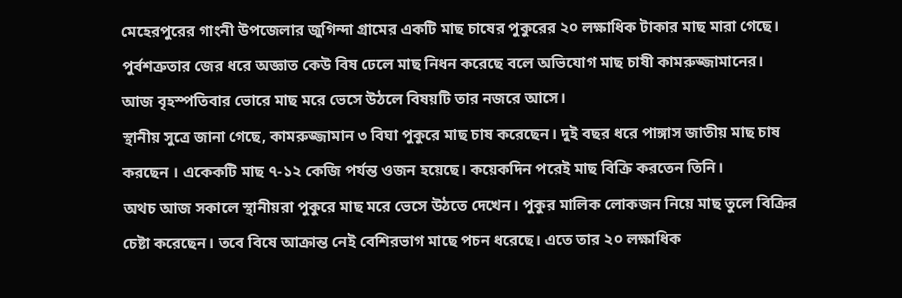মেহেরপুরের গাংনী উপজেলার জুগিন্দা গ্রামের একটি মাছ চাষের পুকুরের ২০ লক্ষাধিক টাকার মাছ মারা গেছে।
পুর্বশত্রুতার জের ধরে অজ্ঞাত কেউ বিষ ঢেলে মাছ নিধন করেছে বলে অভিযোগ মাছ চাষী কামরুজ্জামানের।
আজ বৃহস্পতিবার ভোরে মাছ মরে ভেসে উঠলে বিষয়টি তার নজরে আসে।
স্থানীয় সুত্রে জানা গেছে, কামরুজ্জামান ৩ বিঘা পুকুরে মাছ চাষ করেছেন। দুই বছর ধরে পাঙ্গাস জাতীয় মাছ চাষ করছেন । একেকটি মাছ ৭-১২ কেজি পর্যন্ত ওজন হয়েছে। কয়েকদিন পরেই মাছ বিক্রি করতেন তিনি।
অথচ আজ সকালে স্থানীয়রা পুকুরে মাছ মরে ভেসে উঠতে দেখেন। পুকুর মালিক লোকজন নিয়ে মাছ তুলে বিক্রির চেষ্টা করেছেন। তবে বিষে আক্রান্ত নেই বেশিরভাগ মাছে পচন ধরেছে। এতে তার ২০ লক্ষাধিক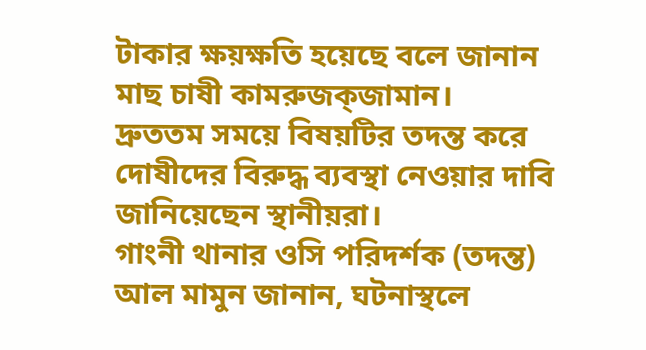টাকার ক্ষয়ক্ষতি হয়েছে বলে জানান মাছ চাষী কামরুজক্জামান।
দ্রুততম সময়ে বিষয়টির তদন্ত করে দোষীদের বিরুদ্ধ ব্যবস্থা নেওয়ার দাবি জানিয়েছেন স্থানীয়রা।
গাংনী থানার ওসি পরিদর্শক (তদন্ত) আল মামুন জানান, ঘটনাস্থলে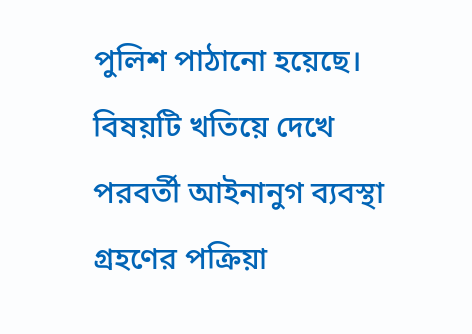পুলিশ পাঠানো হয়েছে। বিষয়টি খতিয়ে দেখে পরবর্তী আইনানুগ ব্যবস্থা গ্রহণের পক্রিয়া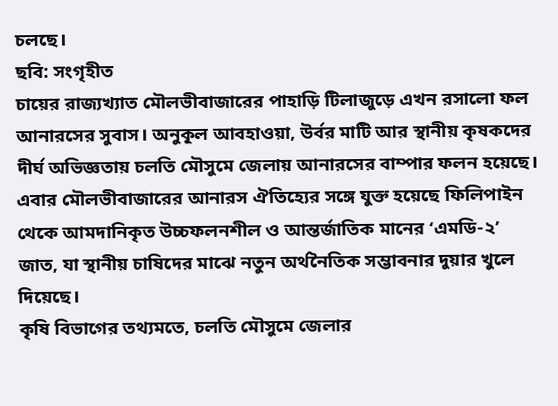চলছে।
ছবি: সংগৃহীত
চায়ের রাজ্যখ্যাত মৌলভীবাজারের পাহাড়ি টিলাজুড়ে এখন রসালো ফল আনারসের সুবাস। অনুকূল আবহাওয়া, উর্বর মাটি আর স্থানীয় কৃষকদের দীর্ঘ অভিজ্ঞতায় চলতি মৌসুমে জেলায় আনারসের বাম্পার ফলন হয়েছে। এবার মৌলভীবাজারের আনারস ঐতিহ্যের সঙ্গে যুক্ত হয়েছে ফিলিপাইন থেকে আমদানিকৃত উচ্চফলনশীল ও আন্তর্জাতিক মানের ‘এমডি-২’ জাত, যা স্থানীয় চাষিদের মাঝে নতুন অর্থনৈতিক সম্ভাবনার দুয়ার খুলে দিয়েছে।
কৃষি বিভাগের তথ্যমতে, চলতি মৌসুমে জেলার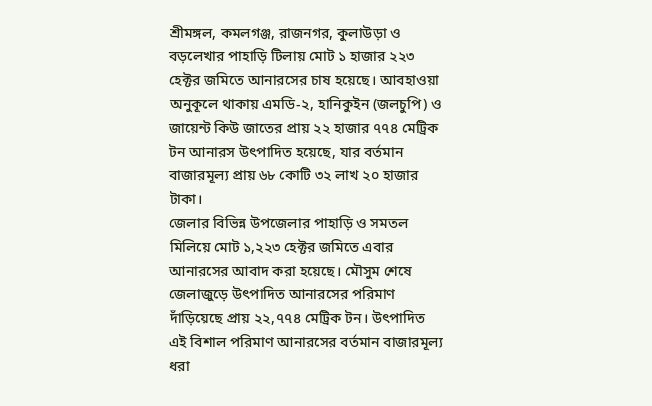শ্রীমঙ্গল, কমলগঞ্জ, রাজনগর, কুলাউড়া ও বড়লেখার পাহাড়ি টিলায় মোট ১ হাজার ২২৩ হেক্টর জমিতে আনারসের চাষ হয়েছে। আবহাওয়া অনুকূলে থাকায় এমডি-২, হানিকুইন (জলচুপি) ও জায়েন্ট কিউ জাতের প্রায় ২২ হাজার ৭৭৪ মেট্রিক টন আনারস উৎপাদিত হয়েছে, যার বর্তমান বাজারমূল্য প্রায় ৬৮ কোটি ৩২ লাখ ২০ হাজার টাকা।
জেলার বিভিন্ন উপজেলার পাহাড়ি ও সমতল মিলিয়ে মোট ১,২২৩ হেক্টর জমিতে এবার আনারসের আবাদ করা হয়েছে। মৌসুম শেষে জেলাজুড়ে উৎপাদিত আনারসের পরিমাণ দাঁড়িয়েছে প্রায় ২২,৭৭৪ মেট্রিক টন। উৎপাদিত এই বিশাল পরিমাণ আনারসের বর্তমান বাজারমূল্য ধরা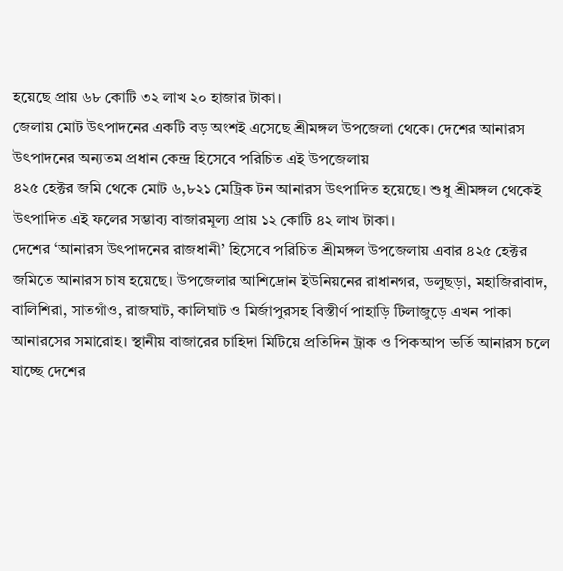হয়েছে প্রায় ৬৮ কোটি ৩২ লাখ ২০ হাজার টাকা।
জেলায় মোট উৎপাদনের একটি বড় অংশই এসেছে শ্রীমঙ্গল উপজেলা থেকে। দেশের আনারস উৎপাদনের অন্যতম প্রধান কেন্দ্র হিসেবে পরিচিত এই উপজেলায়
৪২৫ হেক্টর জমি থেকে মোট ৬,৮২১ মেট্রিক টন আনারস উৎপাদিত হয়েছে। শুধু শ্রীমঙ্গল থেকেই উৎপাদিত এই ফলের সম্ভাব্য বাজারমূল্য প্রায় ১২ কোটি ৪২ লাখ টাকা।
দেশের ‘আনারস উৎপাদনের রাজধানী’ হিসেবে পরিচিত শ্রীমঙ্গল উপজেলায় এবার ৪২৫ হেক্টর জমিতে আনারস চাষ হয়েছে। উপজেলার আশিদ্রোন ইউনিয়নের রাধানগর, ডলুছড়া, মহাজিরাবাদ, বালিশিরা, সাতগাঁও, রাজঘাট, কালিঘাট ও মির্জাপুরসহ বিস্তীর্ণ পাহাড়ি টিলাজুড়ে এখন পাকা আনারসের সমারোহ। স্থানীয় বাজারের চাহিদা মিটিয়ে প্রতিদিন ট্রাক ও পিকআপ ভর্তি আনারস চলে যাচ্ছে দেশের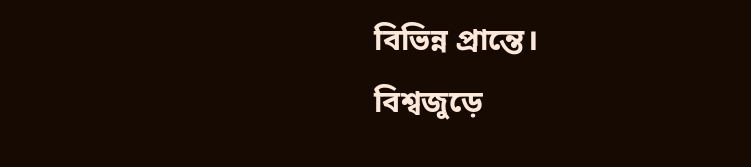বিভিন্ন প্রান্তে।
বিশ্বজুড়ে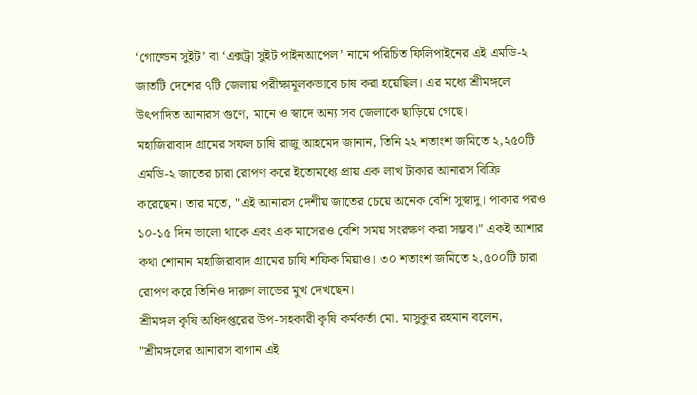‘গোল্ডেন সুইট’ বা ‘এক্সট্রা সুইট পাইনআপেল’ নামে পরিচিত ফিলিপাইনের এই এমডি-২ জাতটি দেশের ৭টি জেলায় পরীক্ষামূলকভাবে চাষ করা হয়েছিল। এর মধ্যে শ্রীমঙ্গলে উৎপাদিত আনারস গুণে, মানে ও স্বাদে অন্য সব জেলাকে ছাড়িয়ে গেছে।
মহাজিরাবাদ গ্রামের সফল চাষি রাজু আহমেদ জানান, তিনি ২২ শতাংশ জমিতে ২,২৫০টি এমডি-২ জাতের চারা রোপণ করে ইতোমধ্যে প্রায় এক লাখ টাকার আনারস বিক্রি করেছেন। তার মতে, "এই আনারস দেশীয় জাতের চেয়ে অনেক বেশি সুস্বাদু। পাকার পরও ১০-১৫ দিন ভালো থাকে এবং এক মাসেরও বেশি সময় সংরক্ষণ করা সম্ভব।" একই আশার কথা শোনান মহাজিরাবাদ গ্রামের চাষি শফিক মিয়াও। ৩০ শতাংশ জমিতে ২,৫০০টি চারা রোপণ করে তিনিও দারুণ লাভের মুখ দেখছেন।
শ্রীমঙ্গল কৃষি অধিদপ্তরের উপ-সহকারী কৃষি কর্মকর্তা মো. মাসুকুর রহমান বলেন, "শ্রীমঙ্গলের আনারস বাগান এই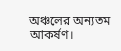অঞ্চলের অন্যতম আকর্ষণ।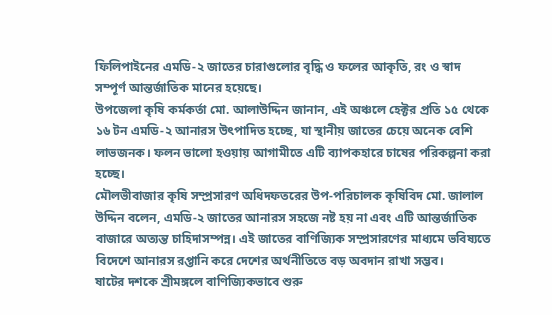ফিলিপাইনের এমডি-২ জাতের চারাগুলোর বৃদ্ধি ও ফলের আকৃতি, রং ও স্বাদ সম্পূর্ণ আন্তর্জাতিক মানের হয়েছে।
উপজেলা কৃষি কর্মকর্তা মো. আলাউদ্দিন জানান, এই অঞ্চলে হেক্টর প্রতি ১৫ থেকে ১৬ টন এমডি-২ আনারস উৎপাদিত হচ্ছে, যা স্থানীয় জাতের চেয়ে অনেক বেশি লাভজনক। ফলন ভালো হওয়ায় আগামীতে এটি ব্যাপকহারে চাষের পরিকল্পনা করা হচ্ছে।
মৌলভীবাজার কৃষি সম্প্রসারণ অধিদফতরের উপ-পরিচালক কৃষিবিদ মো. জালাল উদ্দিন বলেন, এমডি-২ জাতের আনারস সহজে নষ্ট হয় না এবং এটি আন্তর্জাতিক বাজারে অত্যন্ত চাহিদাসম্পন্ন। এই জাতের বাণিজ্যিক সম্প্রসারণের মাধ্যমে ভবিষ্যতে বিদেশে আনারস রপ্তানি করে দেশের অর্থনীতিতে বড় অবদান রাখা সম্ভব।
ষাটের দশকে শ্রীমঙ্গলে বাণিজ্যিকভাবে শুরু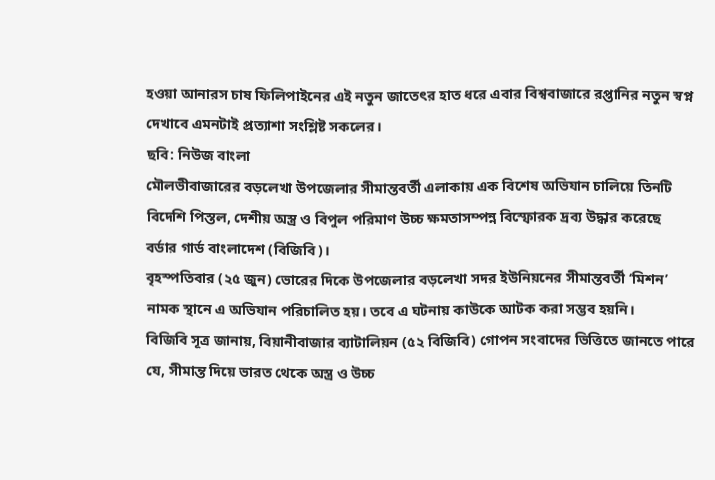হওয়া আনারস চাষ ফিলিপাইনের এই নতুন জাতেৎর হাত ধরে এবার বিশ্ববাজারে রপ্তানির নতুন স্বপ্ন দেখাবে এমনটাই প্রত্যাশা সংশ্লিষ্ট সকলের।
ছবি: নিউজ বাংলা
মৌলভীবাজারের বড়লেখা উপজেলার সীমান্তবর্তী এলাকায় এক বিশেষ অভিযান চালিয়ে তিনটি বিদেশি পিস্তল, দেশীয় অস্ত্র ও বিপুল পরিমাণ উচ্চ ক্ষমতাসম্পন্ন বিস্ফোরক দ্রব্য উদ্ধার করেছে বর্ডার গার্ড বাংলাদেশ (বিজিবি)।
বৃহস্পতিবার (২৫ জুন) ভোরের দিকে উপজেলার বড়লেখা সদর ইউনিয়নের সীমান্তবর্তী ‘মিশন’ নামক স্থানে এ অভিযান পরিচালিত হয়। তবে এ ঘটনায় কাউকে আটক করা সম্ভব হয়নি।
বিজিবি সূত্র জানায়, বিয়ানীবাজার ব্যাটালিয়ন (৫২ বিজিবি) গোপন সংবাদের ভিত্তিতে জানতে পারে যে, সীমান্ত দিয়ে ভারত থেকে অস্ত্র ও উচ্চ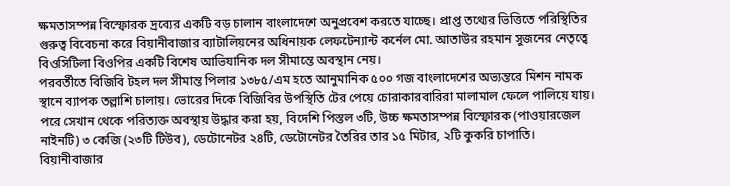ক্ষমতাসম্পন্ন বিস্ফোরক দ্রব্যের একটি বড় চালান বাংলাদেশে অনুপ্রবেশ করতে যাচ্ছে। প্রাপ্ত তথ্যের ভিত্তিতে পরিস্থিতির গুরুত্ব বিবেচনা করে বিয়ানীবাজার ব্যাটালিয়নের অধিনায়ক লেফটেন্যান্ট কর্নেল মো. আতাউর রহমান সুজনের নেতৃত্বে বিওসিটিলা বিওপির একটি বিশেষ আভিযানিক দল সীমান্তে অবস্থান নেয়।
পরবর্তীতে বিজিবি টহল দল সীমান্ত পিলার ১৩৮৫/এম হতে আনুমানিক ৫০০ গজ বাংলাদেশের অভ্যন্তরে মিশন নামক স্থানে ব্যাপক তল্লাশি চালায়। ভোরের দিকে বিজিবির উপস্থিতি টের পেয়ে চোরাকারবারিরা মালামাল ফেলে পালিয়ে যায়। পরে সেখান থেকে পরিত্যক্ত অবস্থায় উদ্ধার করা হয়, বিদেশি পিস্তল ৩টি, উচ্চ ক্ষমতাসম্পন্ন বিস্ফোরক (পাওয়ারজেল নাইনটি) ৩ কেজি (২৩টি টিউব), ডেটোনেটর ২৪টি, ডেটোনেটর তৈরির তার ১৫ মিটার, ২টি কুকরি চাপাতি।
বিয়ানীবাজার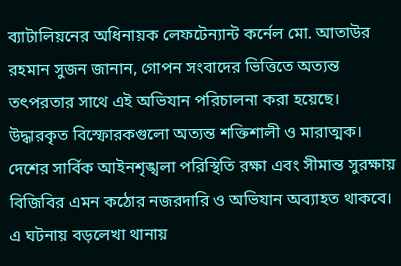ব্যাটালিয়নের অধিনায়ক লেফটেন্যান্ট কর্নেল মো. আতাউর রহমান সুজন জানান, গোপন সংবাদের ভিত্তিতে অত্যন্ত তৎপরতার সাথে এই অভিযান পরিচালনা করা হয়েছে। উদ্ধারকৃত বিস্ফোরকগুলো অত্যন্ত শক্তিশালী ও মারাত্মক। দেশের সার্বিক আইনশৃঙ্খলা পরিস্থিতি রক্ষা এবং সীমান্ত সুরক্ষায় বিজিবির এমন কঠোর নজরদারি ও অভিযান অব্যাহত থাকবে।
এ ঘটনায় বড়লেখা থানায়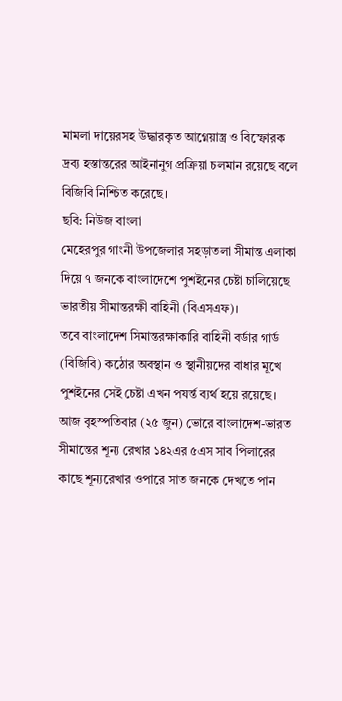মামলা দায়েরসহ উদ্ধারকৃত আগ্নেয়াস্ত্র ও বিস্ফোরক দ্রব্য হস্তান্তরের আইনানুগ প্রক্রিয়া চলমান রয়েছে বলে বিজিবি নিশ্চিত করেছে।
ছবি: নিউজ বাংলা
মেহেরপুর গাংনী উপজেলার সহড়াতলা সীমান্ত এলাকা দিয়ে ৭ জনকে বাংলাদেশে পুশইনের চেষ্টা চালিয়েছে ভারতীয় সীমান্তরক্ষী বাহিনী (বিএসএফ)।
তবে বাংলাদেশ সিমান্তরক্ষাকারি বাহিনী বর্ডার গার্ড (বিজিবি) কঠোর অবস্থান ও স্থানীয়দের বাধার মূখে পুশইনের সেই চেষ্টা এখন পযর্ন্ত ব্যর্থ হয়ে রয়েছে।
আজ বৃহস্পতিবার (২৫ জুন) ভোরে বাংলাদেশ-ভারত সীমান্তের শূন্য রেখার ১৪২এর ৫এস সাব পিলারের কাছে শূন্যরেখার ওপারে সাত জনকে দেখতে পান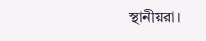স্থানীয়রা।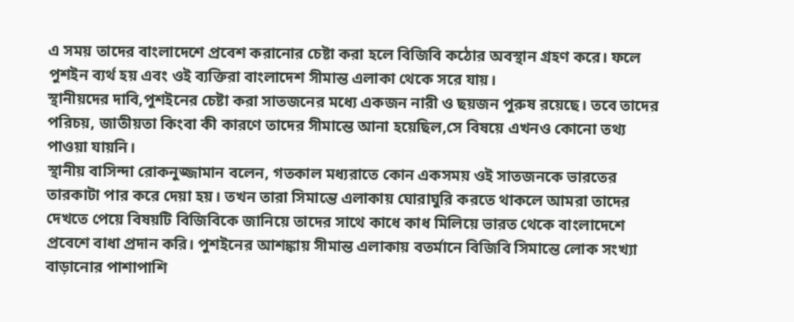এ সময় তাদের বাংলাদেশে প্রবেশ করানোর চেষ্টা করা হলে বিজিবি কঠোর অবস্থান গ্রহণ করে। ফলে পুশইন ব্যর্থ হয় এবং ওই ব্যক্তিরা বাংলাদেশ সীমান্ত এলাকা থেকে সরে যায়।
স্থানীয়দের দাবি,পুশইনের চেষ্টা করা সাতজনের মধ্যে একজন নারী ও ছয়জন পুরুষ রয়েছে। তবে তাদের পরিচয়, জাতীয়তা কিংবা কী কারণে তাদের সীমান্তে আনা হয়েছিল,সে বিষয়ে এখনও কোনো তথ্য পাওয়া যায়নি।
স্থানীয় বাসিন্দা রোকনুজ্জামান বলেন, গতকাল মধ্যরাতে কোন একসময় ওই সাতজনকে ভারতের তারকাটা পার করে দেয়া হয়। তখন তারা সিমান্তে এলাকায় ঘোরাঘুরি করতে থাকলে আমরা তাদের দেখতে পেয়ে বিষয়টি বিজিবিকে জানিয়ে তাদের সাথে কাধে কাধ মিলিয়ে ভারত থেকে বাংলাদেশে প্রবেশে বাধা প্রদান করি। পুশইনের আশঙ্কায় সীমান্ত এলাকায় বতর্মানে বিজিবি সিমান্তে লোক সংখ্যা বাড়ানোর পাশাপাশি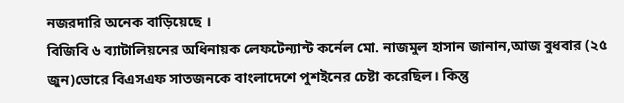নজরদারি অনেক বাড়িয়েছে ।
বিজিবি ৬ ব্যাটালিয়নের অধিনায়ক লেফটেন্যান্ট কর্নেল মো. নাজমুল হাসান জানান,আজ বুধবার (২৫ জুন)ভোরে বিএসএফ সাতজনকে বাংলাদেশে পুশইনের চেষ্টা করেছিল। কিন্তু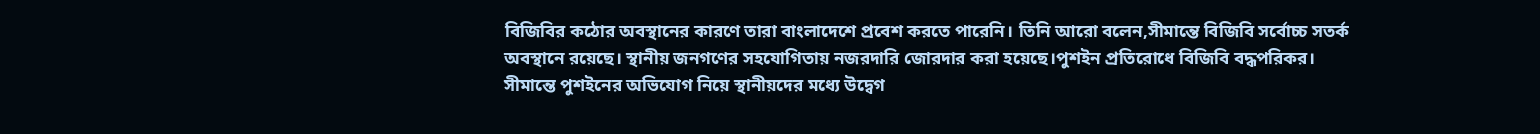বিজিবির কঠোর অবস্থানের কারণে তারা বাংলাদেশে প্রবেশ করতে পারেনি। তিনি আরো বলেন,সীমান্তে বিজিবি সর্বোচ্চ সতর্ক অবস্থানে রয়েছে। স্থানীয় জনগণের সহযোগিতায় নজরদারি জোরদার করা হয়েছে।পুশইন প্রতিরোধে বিজিবি বদ্ধপরিকর।
সীমান্তে পুশইনের অভিযোগ নিয়ে স্থানীয়দের মধ্যে উদ্বেগ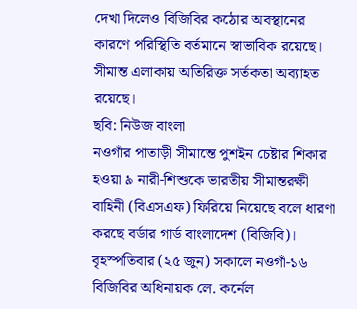দেখা দিলেও বিজিবির কঠোর অবস্থানের কারণে পরিস্থিতি বর্তমানে স্বাভাবিক রয়েছে। সীমান্ত এলাকায় অতিরিক্ত সর্তকতা অব্যাহত রয়েছে।
ছবি: নিউজ বাংলা
নওগাঁর পাতাড়ী সীমান্তে পুশইন চেষ্টার শিকার হওয়া ৯ নারী-শিশুকে ভারতীয় সীমান্তরক্ষী বাহিনী (বিএসএফ) ফিরিয়ে নিয়েছে বলে ধারণা করছে বর্ডার গার্ড বাংলাদেশ (বিজিবি)।
বৃহস্পতিবার (২৫ জুন) সকালে নওগাঁ-১৬ বিজিবির অধিনায়ক লে. কর্নেল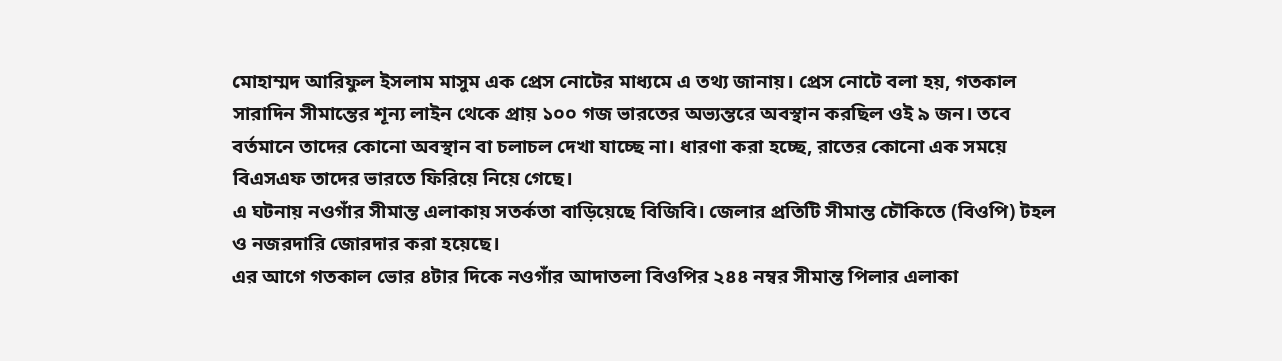মোহাম্মদ আরিফুল ইসলাম মাসুম এক প্রেস নোটের মাধ্যমে এ তথ্য জানায়। প্রেস নোটে বলা হয়, গতকাল সারাদিন সীমান্তের শূন্য লাইন থেকে প্রায় ১০০ গজ ভারতের অভ্যন্তরে অবস্থান করছিল ওই ৯ জন। তবে বর্তমানে তাদের কোনো অবস্থান বা চলাচল দেখা যাচ্ছে না। ধারণা করা হচ্ছে, রাতের কোনো এক সময়ে বিএসএফ তাদের ভারতে ফিরিয়ে নিয়ে গেছে।
এ ঘটনায় নওগাঁর সীমান্ত এলাকায় সতর্কতা বাড়িয়েছে বিজিবি। জেলার প্রতিটি সীমান্ত চৌকিতে (বিওপি) টহল ও নজরদারি জোরদার করা হয়েছে।
এর আগে গতকাল ভোর ৪টার দিকে নওগাঁর আদাতলা বিওপির ২৪৪ নম্বর সীমান্ত পিলার এলাকা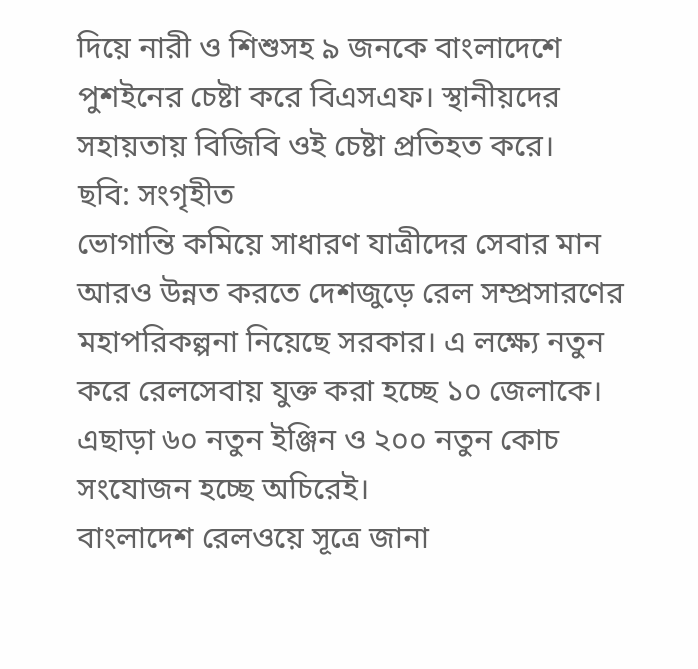দিয়ে নারী ও শিশুসহ ৯ জনকে বাংলাদেশে পুশইনের চেষ্টা করে বিএসএফ। স্থানীয়দের সহায়তায় বিজিবি ওই চেষ্টা প্রতিহত করে।
ছবি: সংগৃহীত
ভোগান্তি কমিয়ে সাধারণ যাত্রীদের সেবার মান আরও উন্নত করতে দেশজুড়ে রেল সম্প্রসারণের মহাপরিকল্পনা নিয়েছে সরকার। এ লক্ষ্যে নতুন করে রেলসেবায় যুক্ত করা হচ্ছে ১০ জেলাকে। এছাড়া ৬০ নতুন ইঞ্জিন ও ২০০ নতুন কোচ সংযোজন হচ্ছে অচিরেই।
বাংলাদেশ রেলওয়ে সূত্রে জানা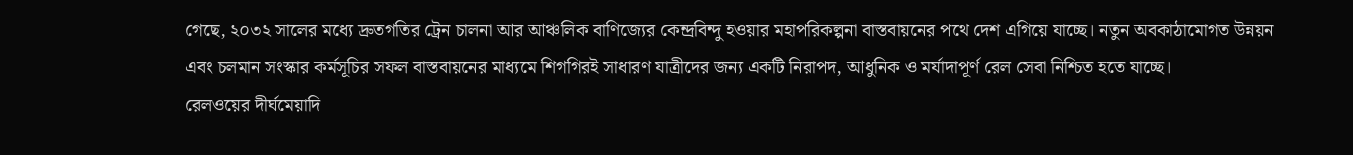গেছে, ২০৩২ সালের মধ্যে দ্রুতগতির ট্রেন চালনা আর আঞ্চলিক বাণিজ্যের কেন্দ্রবিন্দু হওয়ার মহাপরিকল্পনা বাস্তবায়নের পথে দেশ এগিয়ে যাচ্ছে। নতুন অবকাঠামোগত উন্নয়ন এবং চলমান সংস্কার কর্মসূচির সফল বাস্তবায়নের মাধ্যমে শিগগিরই সাধারণ যাত্রীদের জন্য একটি নিরাপদ, আধুনিক ও মর্যাদাপূর্ণ রেল সেবা নিশ্চিত হতে যাচ্ছে।
রেলওয়ের দীর্ঘমেয়াদি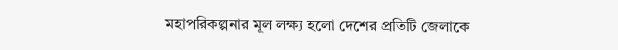মহাপরিকল্পনার মূল লক্ষ্য হলো দেশের প্রতিটি জেলাকে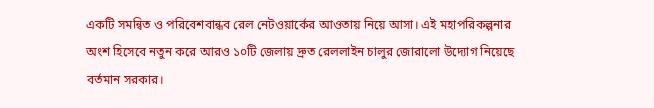একটি সমন্বিত ও পরিবেশবান্ধব রেল নেটওয়ার্কের আওতায় নিয়ে আসা। এই মহাপরিকল্পনার অংশ হিসেবে নতুন করে আরও ১০টি জেলায় দ্রুত রেললাইন চালুর জোরালো উদ্যোগ নিয়েছে বর্তমান সরকার।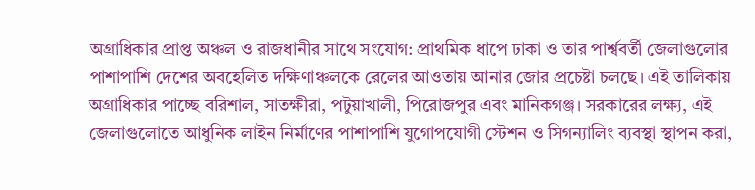অগ্রাধিকার প্রাপ্ত অঞ্চল ও রাজধানীর সাথে সংযোগ: প্রাথমিক ধাপে ঢাকা ও তার পার্শ্ববর্তী জেলাগুলোর পাশাপাশি দেশের অবহেলিত দক্ষিণাঞ্চলকে রেলের আওতায় আনার জোর প্রচেষ্টা চলছে। এই তালিকায় অগ্রাধিকার পাচ্ছে বরিশাল, সাতক্ষীরা, পটুয়াখালী, পিরোজপুর এবং মানিকগঞ্জ। সরকারের লক্ষ্য, এই জেলাগুলোতে আধুনিক লাইন নির্মাণের পাশাপাশি যুগোপযোগী স্টেশন ও সিগন্যালিং ব্যবস্থা স্থাপন করা,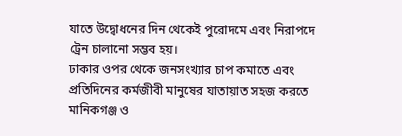যাতে উদ্বোধনের দিন থেকেই পুরোদমে এবং নিরাপদে ট্রেন চালানো সম্ভব হয়।
ঢাকার ওপর থেকে জনসংখ্যার চাপ কমাতে এবং প্রতিদিনের কর্মজীবী মানুষের যাতায়াত সহজ করতে মানিকগঞ্জ ও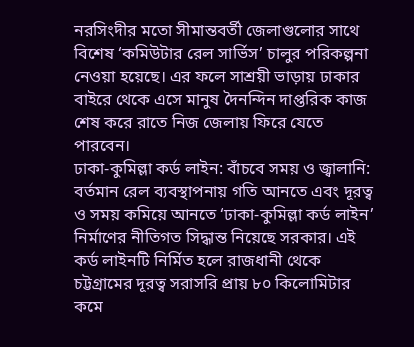নরসিংদীর মতো সীমান্তবর্তী জেলাগুলোর সাথে বিশেষ ‘কমিউটার রেল সার্ভিস’ চালুর পরিকল্পনা নেওয়া হয়েছে। এর ফলে সাশ্রয়ী ভাড়ায় ঢাকার বাইরে থেকে এসে মানুষ দৈনন্দিন দাপ্তরিক কাজ শেষ করে রাতে নিজ জেলায় ফিরে যেতে পারবেন।
ঢাকা-কুমিল্লা কর্ড লাইন: বাঁচবে সময় ও জ্বালানি: বর্তমান রেল ব্যবস্থাপনায় গতি আনতে এবং দূরত্ব ও সময় কমিয়ে আনতে ‘ঢাকা-কুমিল্লা কর্ড লাইন’ নির্মাণের নীতিগত সিদ্ধান্ত নিয়েছে সরকার। এই কর্ড লাইনটি নির্মিত হলে রাজধানী থেকে চট্টগ্রামের দূরত্ব সরাসরি প্রায় ৮০ কিলোমিটার কমে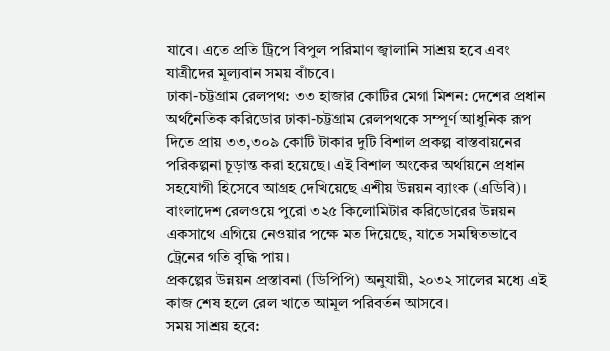যাবে। এতে প্রতি ট্রিপে বিপুল পরিমাণ জ্বালানি সাশ্রয় হবে এবং যাত্রীদের মূল্যবান সময় বাঁচবে।
ঢাকা-চট্টগ্রাম রেলপথ: ৩৩ হাজার কোটির মেগা মিশন: দেশের প্রধান অর্থনৈতিক করিডোর ঢাকা-চট্টগ্রাম রেলপথকে সম্পূর্ণ আধুনিক রূপ দিতে প্রায় ৩৩,৩০৯ কোটি টাকার দুটি বিশাল প্রকল্প বাস্তবায়নের পরিকল্পনা চূড়ান্ত করা হয়েছে। এই বিশাল অংকের অর্থায়নে প্রধান সহযোগী হিসেবে আগ্রহ দেখিয়েছে এশীয় উন্নয়ন ব্যাংক (এডিবি)। বাংলাদেশ রেলওয়ে পুরো ৩২৫ কিলোমিটার করিডোরের উন্নয়ন একসাথে এগিয়ে নেওয়ার পক্ষে মত দিয়েছে, যাতে সমন্বিতভাবে ট্রেনের গতি বৃদ্ধি পায়।
প্রকল্পের উন্নয়ন প্রস্তাবনা (ডিপিপি) অনুযায়ী, ২০৩২ সালের মধ্যে এই কাজ শেষ হলে রেল খাতে আমূল পরিবর্তন আসবে।
সময় সাশ্রয় হবে: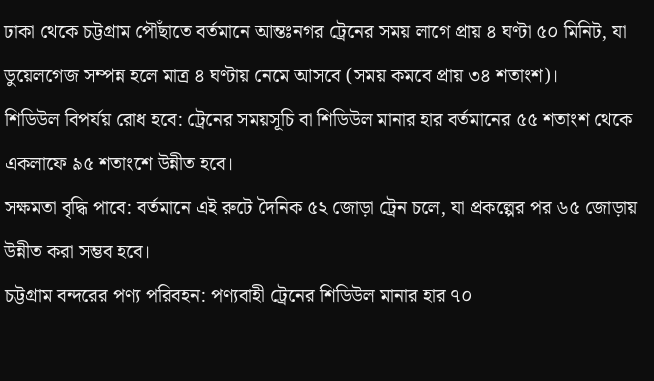ঢাকা থেকে চট্টগ্রাম পৌঁছাতে বর্তমানে আন্তঃনগর ট্রেনের সময় লাগে প্রায় ৪ ঘণ্টা ৫০ মিনিট, যা ডুয়েলগেজ সম্পন্ন হলে মাত্র ৪ ঘণ্টায় নেমে আসবে (সময় কমবে প্রায় ৩৪ শতাংশ)।
শিডিউল বিপর্যয় রোধ হবে: ট্রেনের সময়সূচি বা শিডিউল মানার হার বর্তমানের ৫৫ শতাংশ থেকে একলাফে ৯৫ শতাংশে উন্নীত হবে।
সক্ষমতা বৃদ্ধি পাবে: বর্তমানে এই রুটে দৈনিক ৫২ জোড়া ট্রেন চলে, যা প্রকল্পের পর ৬৫ জোড়ায় উন্নীত করা সম্ভব হবে।
চট্টগ্রাম বন্দরের পণ্য পরিবহন: পণ্যবাহী ট্রেনের শিডিউল মানার হার ৭০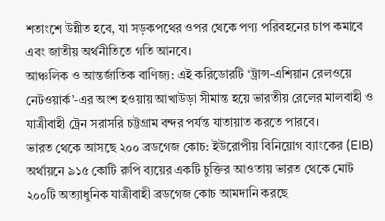শতাংশে উন্নীত হবে, যা সড়কপথের ওপর থেকে পণ্য পরিবহনের চাপ কমাবে এবং জাতীয় অর্থনীতিতে গতি আনবে।
আঞ্চলিক ও আন্তর্জাতিক বাণিজ্য: এই করিডোরটি ‘ট্রান্স-এশিয়ান রেলওয়ে নেটওয়ার্ক’-এর অংশ হওয়ায় আখাউড়া সীমান্ত হয়ে ভারতীয় রেলের মালবাহী ও যাত্রীবাহী ট্রেন সরাসরি চট্টগ্রাম বন্দর পর্যন্ত যাতায়াত করতে পারবে।
ভারত থেকে আসছে ২০০ ব্রডগেজ কোচ: ইউরোপীয় বিনিয়োগ ব্যাংকের (EIB) অর্থায়নে ৯১৫ কোটি রুপি ব্যয়ের একটি চুক্তির আওতায় ভারত থেকে মোট ২০০টি অত্যাধুনিক যাত্রীবাহী ব্রডগেজ কোচ আমদানি করছে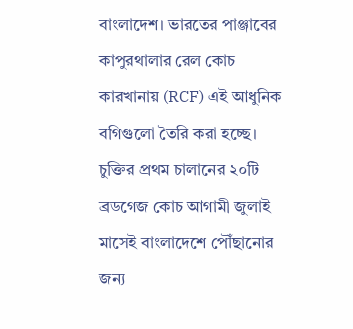বাংলাদেশ। ভারতের পাঞ্জাবের কাপুরথালার রেল কোচ কারখানায় (RCF) এই আধুনিক বগিগুলো তৈরি করা হচ্ছে।
চুক্তির প্রথম চালানের ২০টি ব্রডগেজ কোচ আগামী জুলাই মাসেই বাংলাদেশে পৌঁছানোর জন্য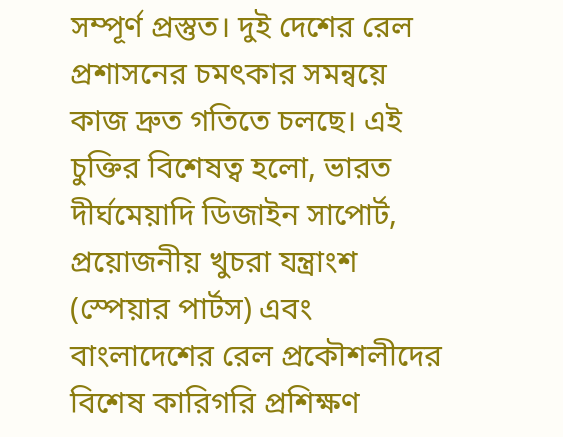সম্পূর্ণ প্রস্তুত। দুই দেশের রেল প্রশাসনের চমৎকার সমন্বয়ে কাজ দ্রুত গতিতে চলছে। এই চুক্তির বিশেষত্ব হলো, ভারত দীর্ঘমেয়াদি ডিজাইন সাপোর্ট, প্রয়োজনীয় খুচরা যন্ত্রাংশ (স্পেয়ার পার্টস) এবং বাংলাদেশের রেল প্রকৌশলীদের বিশেষ কারিগরি প্রশিক্ষণ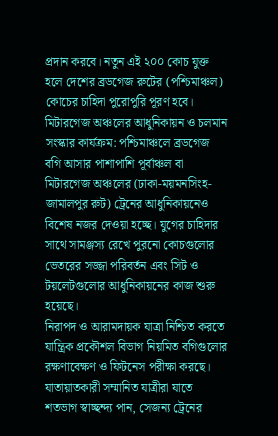প্রদান করবে। নতুন এই ২০০ কোচ যুক্ত হলে দেশের ব্রডগেজ রুটের (পশ্চিমাঞ্চল) কোচের চাহিদা পুরোপুরি পূরণ হবে।
মিটারগেজ অঞ্চলের আধুনিকায়ন ও চলমান সংস্কার কার্যক্রম: পশ্চিমাঞ্চলে ব্রডগেজ বগি আসার পাশাপাশি পূর্বাঞ্চল বা মিটারগেজ অঞ্চলের (ঢাকা-ময়মনসিংহ-জামালপুর রুট) ট্রেনের আধুনিকায়নেও বিশেষ নজর দেওয়া হচ্ছে। যুগের চাহিদার সাথে সামঞ্জস্য রেখে পুরনো কোচগুলোর ভেতরের সজ্জা পরিবর্তন এবং সিট ও টয়লেটগুলোর আধুনিকায়নের কাজ শুরু হয়েছে।
নিরাপদ ও আরামদায়ক যাত্রা নিশ্চিত করতে যান্ত্রিক প্রকৌশল বিভাগ নিয়মিত বগিগুলোর রক্ষণাবেক্ষণ ও ফিটনেস পরীক্ষা করছে। যাতায়াতকারী সম্মানিত যাত্রীরা যাতে শতভাগ স্বাচ্ছন্দ্য পান, সেজন্য ট্রেনের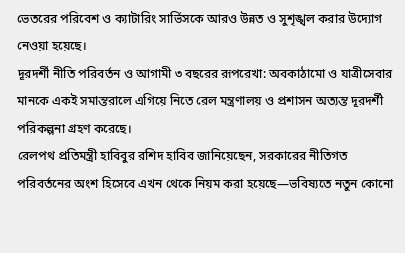ভেতরের পরিবেশ ও ক্যাটারিং সার্ভিসকে আরও উন্নত ও সুশৃঙ্খল করার উদ্যোগ নেওয়া হয়েছে।
দূরদর্শী নীতি পরিবর্তন ও আগামী ৩ বছরের রূপরেখা: অবকাঠামো ও যাত্রীসেবার মানকে একই সমান্তরালে এগিয়ে নিতে রেল মন্ত্রণালয় ও প্রশাসন অত্যন্ত দূরদর্শী পরিকল্পনা গ্রহণ করেছে।
রেলপথ প্রতিমন্ত্রী হাবিবুর রশিদ হাবিব জানিয়েছেন, সরকারের নীতিগত পরিবর্তনের অংশ হিসেবে এখন থেকে নিয়ম করা হয়েছে—ভবিষ্যতে নতুন কোনো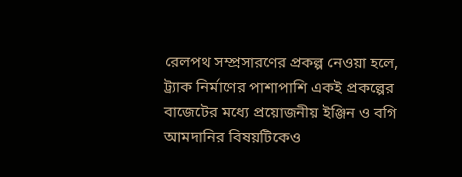রেলপথ সম্প্রসারণের প্রকল্প নেওয়া হলে, ট্র্যাক নির্মাণের পাশাপাশি একই প্রকল্পের বাজেটের মধ্যে প্রয়োজনীয় ইঞ্জিন ও বগি আমদানির বিষয়টিকেও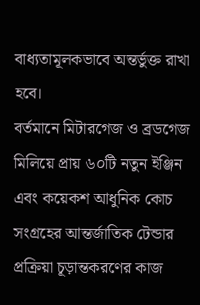বাধ্যতামূলকভাবে অন্তর্ভুক্ত রাখা হবে।
বর্তমানে মিটারগেজ ও ব্রডগেজ মিলিয়ে প্রায় ৬০টি নতুন ইঞ্জিন এবং কয়েকশ আধুনিক কোচ সংগ্রহের আন্তর্জাতিক টেন্ডার প্রক্রিয়া চূড়ান্তকরণের কাজ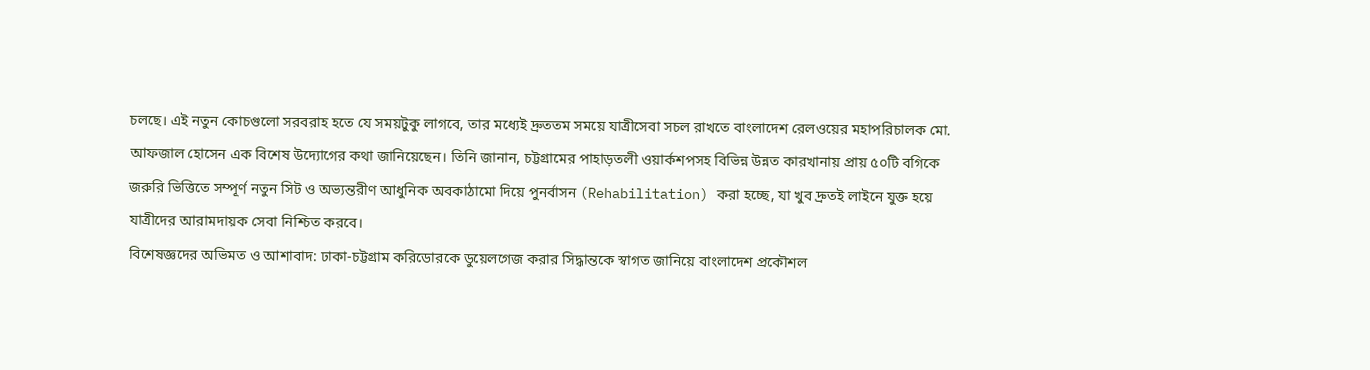চলছে। এই নতুন কোচগুলো সরবরাহ হতে যে সময়টুকু লাগবে, তার মধ্যেই দ্রুততম সময়ে যাত্রীসেবা সচল রাখতে বাংলাদেশ রেলওয়ের মহাপরিচালক মো. আফজাল হোসেন এক বিশেষ উদ্যোগের কথা জানিয়েছেন। তিনি জানান, চট্টগ্রামের পাহাড়তলী ওয়ার্কশপসহ বিভিন্ন উন্নত কারখানায় প্রায় ৫০টি বগিকে জরুরি ভিত্তিতে সম্পূর্ণ নতুন সিট ও অভ্যন্তরীণ আধুনিক অবকাঠামো দিয়ে পুনর্বাসন (Rehabilitation) করা হচ্ছে, যা খুব দ্রুতই লাইনে যুক্ত হয়ে যাত্রীদের আরামদায়ক সেবা নিশ্চিত করবে।
বিশেষজ্ঞদের অভিমত ও আশাবাদ: ঢাকা-চট্টগ্রাম করিডোরকে ডুয়েলগেজ করার সিদ্ধান্তকে স্বাগত জানিয়ে বাংলাদেশ প্রকৌশল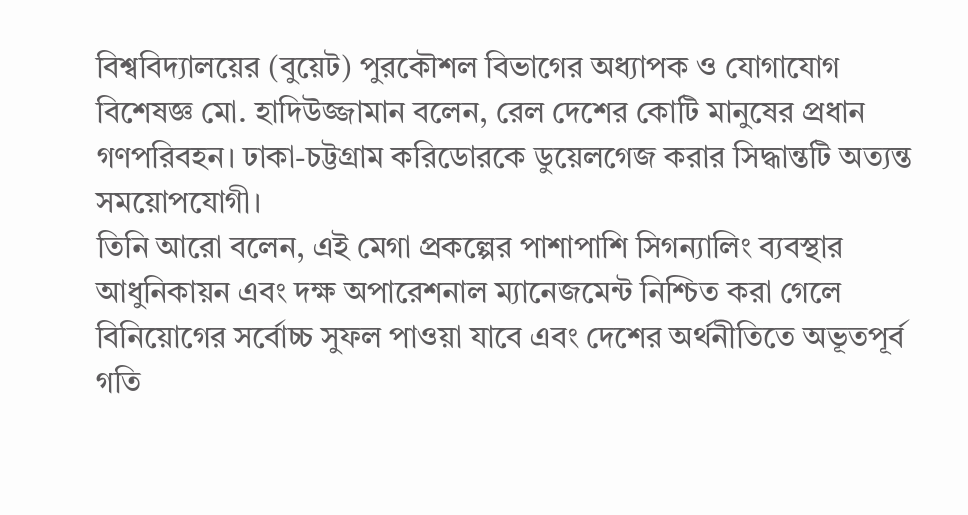বিশ্ববিদ্যালয়ের (বুয়েট) পুরকৌশল বিভাগের অধ্যাপক ও যোগাযোগ বিশেষজ্ঞ মো. হাদিউজ্জামান বলেন, রেল দেশের কোটি মানুষের প্রধান গণপরিবহন। ঢাকা-চট্টগ্রাম করিডোরকে ডুয়েলগেজ করার সিদ্ধান্তটি অত্যন্ত সময়োপযোগী।
তিনি আরো বলেন, এই মেগা প্রকল্পের পাশাপাশি সিগন্যালিং ব্যবস্থার আধুনিকায়ন এবং দক্ষ অপারেশনাল ম্যানেজমেন্ট নিশ্চিত করা গেলে বিনিয়োগের সর্বোচ্চ সুফল পাওয়া যাবে এবং দেশের অর্থনীতিতে অভূতপূর্ব গতি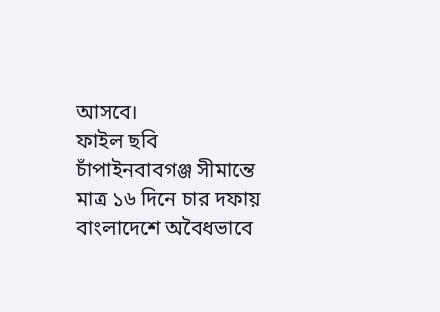আসবে।
ফাইল ছবি
চাঁপাইনবাবগঞ্জ সীমান্তে মাত্র ১৬ দিনে চার দফায় বাংলাদেশে অবৈধভাবে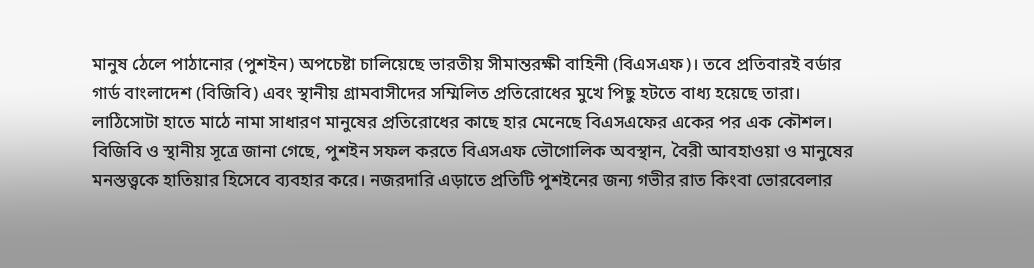মানুষ ঠেলে পাঠানোর (পুশইন) অপচেষ্টা চালিয়েছে ভারতীয় সীমান্তরক্ষী বাহিনী (বিএসএফ)। তবে প্রতিবারই বর্ডার গার্ড বাংলাদেশ (বিজিবি) এবং স্থানীয় গ্রামবাসীদের সম্মিলিত প্রতিরোধের মুখে পিছু হটতে বাধ্য হয়েছে তারা। লাঠিসোটা হাতে মাঠে নামা সাধারণ মানুষের প্রতিরোধের কাছে হার মেনেছে বিএসএফের একের পর এক কৌশল।
বিজিবি ও স্থানীয় সূত্রে জানা গেছে, পুশইন সফল করতে বিএসএফ ভৌগোলিক অবস্থান, বৈরী আবহাওয়া ও মানুষের মনস্তত্ত্বকে হাতিয়ার হিসেবে ব্যবহার করে। নজরদারি এড়াতে প্রতিটি পুশইনের জন্য গভীর রাত কিংবা ভোরবেলার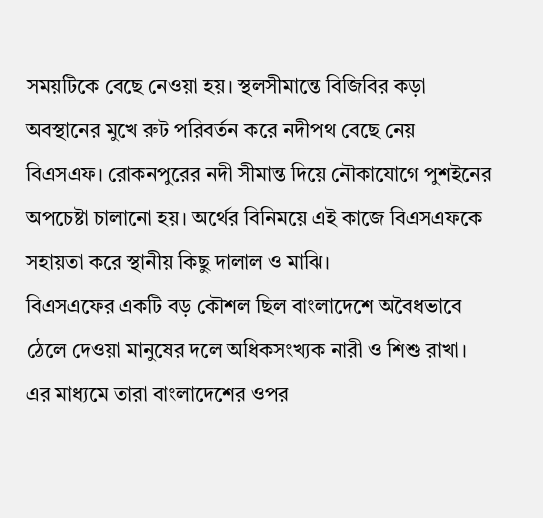সময়টিকে বেছে নেওয়া হয়। স্থলসীমান্তে বিজিবির কড়া অবস্থানের মুখে রুট পরিবর্তন করে নদীপথ বেছে নেয় বিএসএফ। রোকনপুরের নদী সীমান্ত দিয়ে নৌকাযোগে পুশইনের অপচেষ্টা চালানো হয়। অর্থের বিনিময়ে এই কাজে বিএসএফকে সহায়তা করে স্থানীয় কিছু দালাল ও মাঝি।
বিএসএফের একটি বড় কৌশল ছিল বাংলাদেশে অবৈধভাবে ঠেলে দেওয়া মানুষের দলে অধিকসংখ্যক নারী ও শিশু রাখা। এর মাধ্যমে তারা বাংলাদেশের ওপর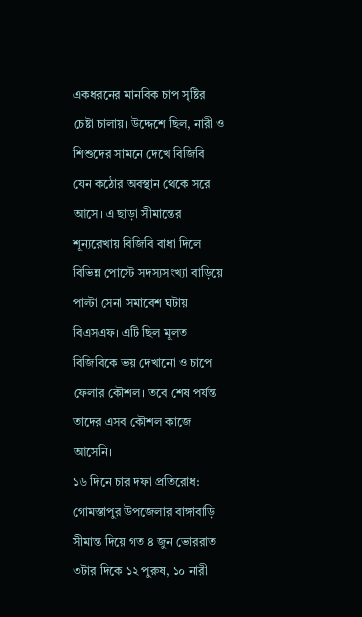একধরনের মানবিক চাপ সৃষ্টির চেষ্টা চালায়। উদ্দেশে ছিল, নারী ও শিশুদের সামনে দেখে বিজিবি যেন কঠোর অবস্থান থেকে সরে আসে। এ ছাড়া সীমান্তের শূন্যরেখায় বিজিবি বাধা দিলে বিভিন্ন পোস্টে সদস্যসংখ্যা বাড়িয়ে পাল্টা সেনা সমাবেশ ঘটায় বিএসএফ। এটি ছিল মূলত বিজিবিকে ভয় দেখানো ও চাপে ফেলার কৌশল। তবে শেষ পর্যন্ত তাদের এসব কৌশল কাজে আসেনি।
১৬ দিনে চার দফা প্রতিরোধ: গোমস্তাপুর উপজেলার বাঙ্গাবাড়ি সীমান্ত দিয়ে গত ৪ জুন ভোররাত ৩টার দিকে ১২ পুরুষ, ১০ নারী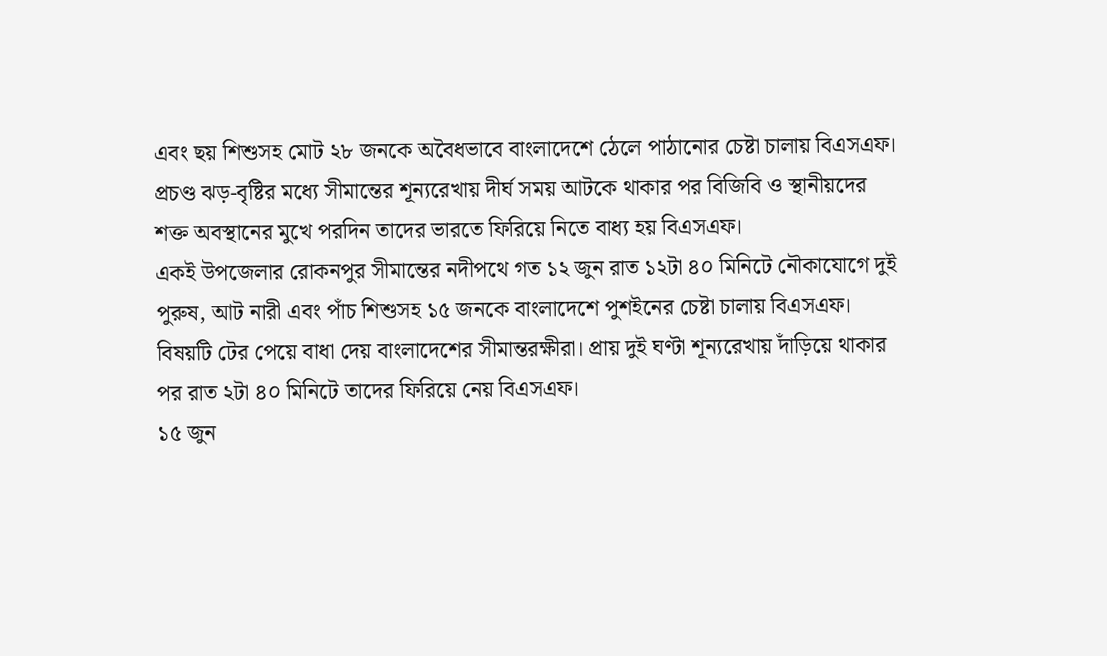এবং ছয় শিশুসহ মোট ২৮ জনকে অবৈধভাবে বাংলাদেশে ঠেলে পাঠানোর চেষ্টা চালায় বিএসএফ। প্রচণ্ড ঝড়-বৃষ্টির মধ্যে সীমান্তের শূন্যরেখায় দীর্ঘ সময় আটকে থাকার পর বিজিবি ও স্থানীয়দের শক্ত অবস্থানের মুখে পরদিন তাদের ভারতে ফিরিয়ে নিতে বাধ্য হয় বিএসএফ।
একই উপজেলার রোকনপুর সীমান্তের নদীপথে গত ১২ জুন রাত ১২টা ৪০ মিনিটে নৌকাযোগে দুই পুরুষ, আট নারী এবং পাঁচ শিশুসহ ১৫ জনকে বাংলাদেশে পুশইনের চেষ্টা চালায় বিএসএফ। বিষয়টি টের পেয়ে বাধা দেয় বাংলাদেশের সীমান্তরক্ষীরা। প্রায় দুই ঘণ্টা শূন্যরেখায় দাঁড়িয়ে থাকার পর রাত ২টা ৪০ মিনিটে তাদের ফিরিয়ে নেয় বিএসএফ।
১৫ জুন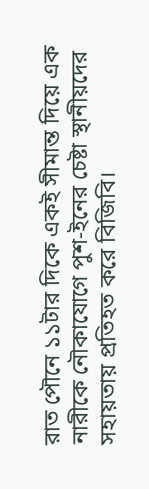রাত পৌনে ১১টার দিকে একই সীমান্ত দিয়ে এক নারীকে নৌকাযোগে পুশ-ইনের চেষ্টা স্থানীয়দের সহায়তায় প্রতিহত করে বিজিবি।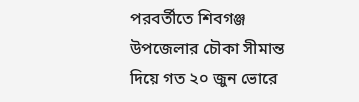পরবর্তীতে শিবগঞ্জ উপজেলার চৌকা সীমান্ত দিয়ে গত ২০ জুন ভোরে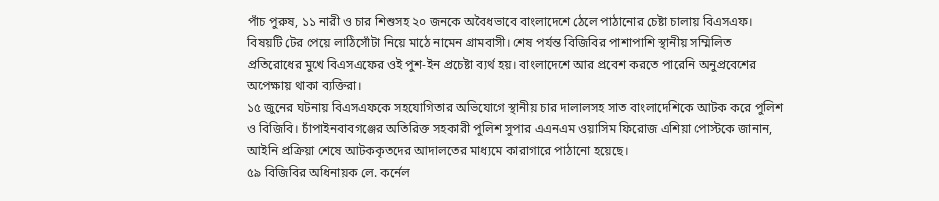পাঁচ পুরুষ, ১১ নারী ও চার শিশুসহ ২০ জনকে অবৈধভাবে বাংলাদেশে ঠেলে পাঠানোর চেষ্টা চালায় বিএসএফ। বিষয়টি টের পেয়ে লাঠিসোঁটা নিয়ে মাঠে নামেন গ্রামবাসী। শেষ পর্যন্ত বিজিবির পাশাপাশি স্থানীয় সম্মিলিত প্রতিরোধের মুখে বিএসএফের ওই পুশ-ইন প্রচেষ্টা ব্যর্থ হয়। বাংলাদেশে আর প্রবেশ করতে পারেনি অনুপ্রবেশের অপেক্ষায় থাকা ব্যক্তিরা।
১৫ জুনের ঘটনায় বিএসএফকে সহযোগিতার অভিযোগে স্থানীয় চার দালালসহ সাত বাংলাদেশিকে আটক করে পুলিশ ও বিজিবি। চাঁপাইনবাবগঞ্জের অতিরিক্ত সহকারী পুলিশ সুপার এএনএম ওয়াসিম ফিরোজ এশিয়া পোস্টকে জানান, আইনি প্রক্রিয়া শেষে আটককৃতদের আদালতের মাধ্যমে কারাগারে পাঠানো হয়েছে।
৫৯ বিজিবির অধিনায়ক লে. কর্নেল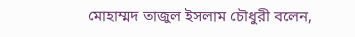মোহাম্মদ তাজুল ইসলাম চৌধুরী বলেন,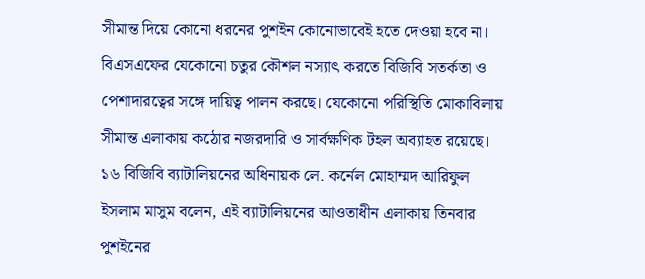সীমান্ত দিয়ে কোনো ধরনের পুশইন কোনোভাবেই হতে দেওয়া হবে না। বিএসএফের যেকোনো চতুর কৌশল নস্যাৎ করতে বিজিবি সতর্কতা ও পেশাদারত্বের সঙ্গে দায়িত্ব পালন করছে। যেকোনো পরিস্থিতি মোকাবিলায় সীমান্ত এলাকায় কঠোর নজরদারি ও সার্বক্ষণিক টহল অব্যাহত রয়েছে।
১৬ বিজিবি ব্যাটালিয়নের অধিনায়ক লে. কর্নেল মোহাম্মদ আরিফুল ইসলাম মাসুম বলেন, এই ব্যাটালিয়নের আওতাধীন এলাকায় তিনবার পুশইনের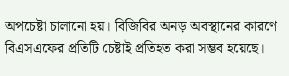অপচেষ্টা চালানো হয়। বিজিবির অনড় অবস্থানের কারণে বিএসএফের প্রতিটি চেষ্টাই প্রতিহত করা সম্ভব হয়েছে।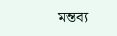মন্তব্য